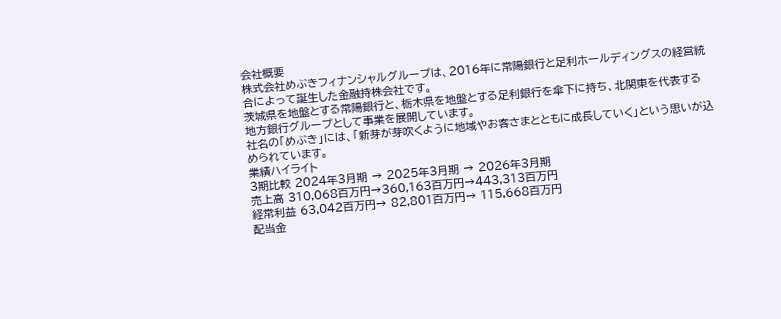会社概要
株式会社めぶきフィナンシャルグループは、2016年に常陽銀行と足利ホールディングスの経営統合によって誕生した金融持株会社です。
茨城県を地盤とする常陽銀行と、栃木県を地盤とする足利銀行を傘下に持ち、北関東を代表する地方銀行グループとして事業を展開しています。
社名の「めぶき」には、「新芽が芽吹くように地域やお客さまとともに成長していく」という思いが込められています。
業績ハイライト
3期比較 2024年3月期 → 2025年3月期 → 2026年3月期
売上高 310,068百万円→360,163百万円→443,313百万円
経常利益 63,042百万円→ 82,801百万円→ 115,668百万円
配当金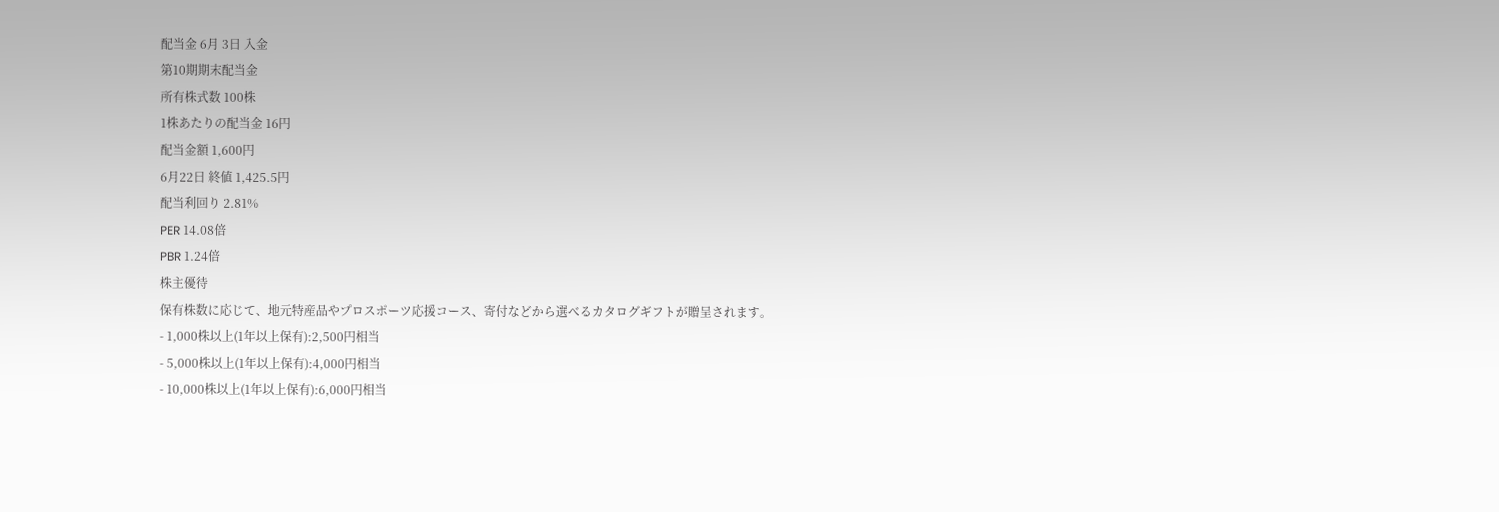配当金 6月 3日 入金
第10期期末配当金
所有株式数 100株
1株あたりの配当金 16円
配当金額 1,600円
6月22日 終値 1,425.5円
配当利回り 2.81%
PER 14.08倍
PBR 1.24倍
株主優待
保有株数に応じて、地元特産品やプロスポーツ応援コース、寄付などから選べるカタログギフトが贈呈されます。
- 1,000株以上(1年以上保有):2,500円相当
- 5,000株以上(1年以上保有):4,000円相当
- 10,000株以上(1年以上保有):6,000円相当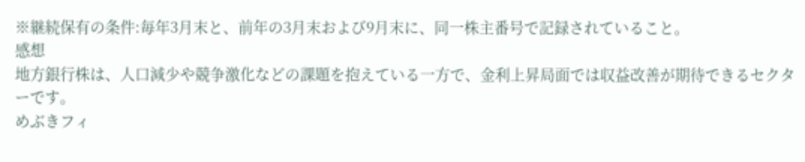※継続保有の条件:毎年3月末と、前年の3月末および9月末に、同一株主番号で記録されていること。
感想
地方銀行株は、人口減少や競争激化などの課題を抱えている一方で、金利上昇局面では収益改善が期待できるセクターです。
めぶきフィ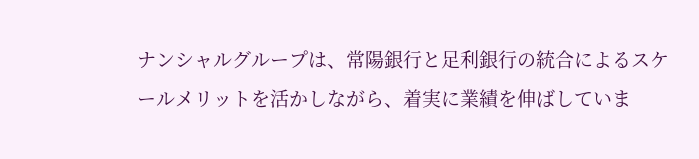ナンシャルグループは、常陽銀行と足利銀行の統合によるスケールメリットを活かしながら、着実に業績を伸ばしていま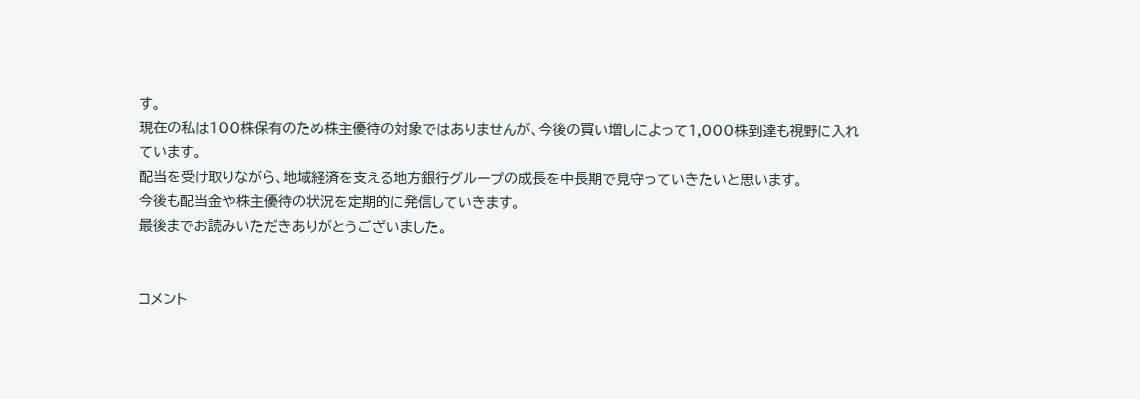す。
現在の私は100株保有のため株主優待の対象ではありませんが、今後の買い増しによって1,000株到達も視野に入れています。
配当を受け取りながら、地域経済を支える地方銀行グループの成長を中長期で見守っていきたいと思います。
今後も配当金や株主優待の状況を定期的に発信していきます。
最後までお読みいただきありがとうございました。


コメント